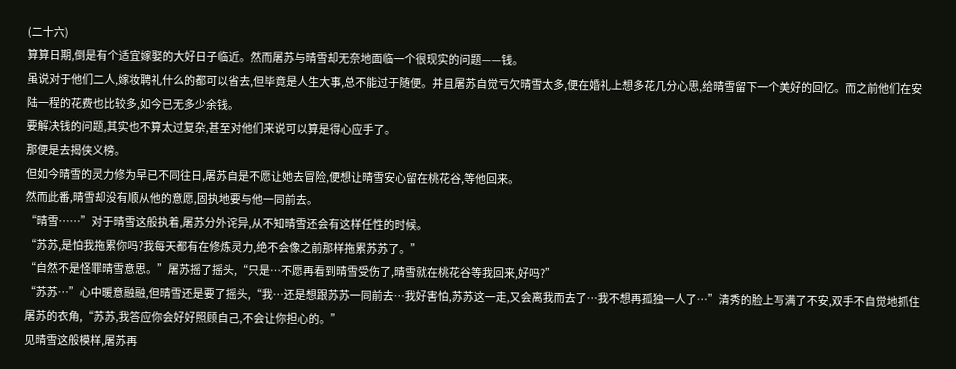(二十六)
算算日期,倒是有个适宜嫁娶的大好日子临近。然而屠苏与晴雪却无奈地面临一个很现实的问题——钱。
虽说对于他们二人,嫁妆聘礼什么的都可以省去,但毕竟是人生大事,总不能过于随便。并且屠苏自觉亏欠晴雪太多,便在婚礼上想多花几分心思,给晴雪留下一个美好的回忆。而之前他们在安陆一程的花费也比较多,如今已无多少余钱。
要解决钱的问题,其实也不算太过复杂,甚至对他们来说可以算是得心应手了。
那便是去揭侠义榜。
但如今晴雪的灵力修为早已不同往日,屠苏自是不愿让她去冒险,便想让晴雪安心留在桃花谷,等他回来。
然而此番,晴雪却没有顺从他的意愿,固执地要与他一同前去。
“晴雪……”对于晴雪这般执着,屠苏分外诧异,从不知晴雪还会有这样任性的时候。
“苏苏,是怕我拖累你吗?我每天都有在修炼灵力,绝不会像之前那样拖累苏苏了。”
“自然不是怪罪晴雪意思。”屠苏摇了摇头,“只是…不愿再看到晴雪受伤了,晴雪就在桃花谷等我回来,好吗?”
“苏苏…”心中暖意融融,但晴雪还是要了摇头,“我…还是想跟苏苏一同前去…我好害怕,苏苏这一走,又会离我而去了…我不想再孤独一人了…”清秀的脸上写满了不安,双手不自觉地抓住屠苏的衣角,“苏苏,我答应你会好好照顾自己,不会让你担心的。”
见晴雪这般模样,屠苏再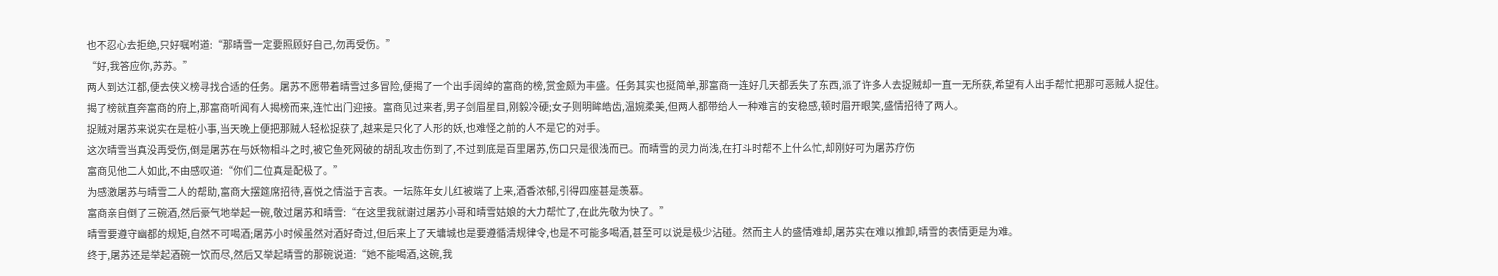也不忍心去拒绝,只好嘱咐道:“那晴雪一定要照顾好自己,勿再受伤。”
“好,我答应你,苏苏。”
两人到达江都,便去侠义榜寻找合适的任务。屠苏不愿带着晴雪过多冒险,便揭了一个出手阔绰的富商的榜,赏金颇为丰盛。任务其实也挺简单,那富商一连好几天都丢失了东西,派了许多人去捉贼却一直一无所获,希望有人出手帮忙把那可恶贼人捉住。
揭了榜就直奔富商的府上,那富商听闻有人揭榜而来,连忙出门迎接。富商见过来者,男子剑眉星目,刚毅冷硬;女子则明眸皓齿,温婉柔美,但两人都带给人一种难言的安稳感,顿时眉开眼笑,盛情招待了两人。
捉贼对屠苏来说实在是桩小事,当天晚上便把那贼人轻松捉获了,越来是只化了人形的妖,也难怪之前的人不是它的对手。
这次晴雪当真没再受伤,倒是屠苏在与妖物相斗之时,被它鱼死网破的胡乱攻击伤到了,不过到底是百里屠苏,伤口只是很浅而已。而晴雪的灵力尚浅,在打斗时帮不上什么忙,却刚好可为屠苏疗伤
富商见他二人如此,不由感叹道:“你们二位真是配极了。”
为感激屠苏与晴雪二人的帮助,富商大摆筵席招待,喜悦之情溢于言表。一坛陈年女儿红被端了上来,酒香浓郁,引得四座甚是羡慕。
富商亲自倒了三碗酒,然后豪气地举起一碗,敬过屠苏和晴雪:“在这里我就谢过屠苏小哥和晴雪姑娘的大力帮忙了,在此先敬为快了。”
晴雪要遵守幽都的规矩,自然不可喝酒;屠苏小时候虽然对酒好奇过,但后来上了天墉城也是要遵循清规律令,也是不可能多喝酒,甚至可以说是极少沾碰。然而主人的盛情难却,屠苏实在难以推卸,晴雪的表情更是为难。
终于,屠苏还是举起酒碗一饮而尽,然后又举起晴雪的那碗说道:“她不能喝酒,这碗,我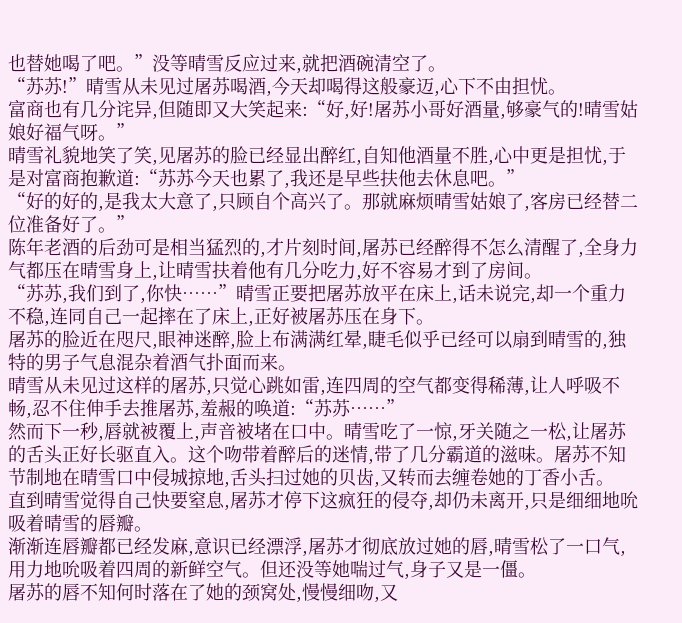也替她喝了吧。”没等晴雪反应过来,就把酒碗清空了。
“苏苏!”晴雪从未见过屠苏喝酒,今天却喝得这般豪迈,心下不由担忧。
富商也有几分诧异,但随即又大笑起来:“好,好!屠苏小哥好酒量,够豪气的!晴雪姑娘好福气呀。”
晴雪礼貌地笑了笑,见屠苏的脸已经显出醉红,自知他酒量不胜,心中更是担忧,于是对富商抱歉道:“苏苏今天也累了,我还是早些扶他去休息吧。”
“好的好的,是我太大意了,只顾自个高兴了。那就麻烦晴雪姑娘了,客房已经替二位准备好了。”
陈年老酒的后劲可是相当猛烈的,才片刻时间,屠苏已经醉得不怎么清醒了,全身力气都压在晴雪身上,让晴雪扶着他有几分吃力,好不容易才到了房间。
“苏苏,我们到了,你快……”晴雪正要把屠苏放平在床上,话未说完,却一个重力不稳,连同自己一起摔在了床上,正好被屠苏压在身下。
屠苏的脸近在咫尺,眼神迷醉,脸上布满满红晕,睫毛似乎已经可以扇到晴雪的,独特的男子气息混杂着酒气扑面而来。
晴雪从未见过这样的屠苏,只觉心跳如雷,连四周的空气都变得稀薄,让人呼吸不畅,忍不住伸手去推屠苏,羞赧的唤道:“苏苏……”
然而下一秒,唇就被覆上,声音被堵在口中。晴雪吃了一惊,牙关随之一松,让屠苏的舌头正好长驱直入。这个吻带着醉后的迷情,带了几分霸道的滋味。屠苏不知节制地在晴雪口中侵城掠地,舌头扫过她的贝齿,又转而去缠卷她的丁香小舌。
直到晴雪觉得自己快要窒息,屠苏才停下这疯狂的侵夺,却仍未离开,只是细细地吮吸着晴雪的唇瓣。
渐渐连唇瓣都已经发麻,意识已经漂浮,屠苏才彻底放过她的唇,晴雪松了一口气,用力地吮吸着四周的新鲜空气。但还没等她喘过气,身子又是一僵。
屠苏的唇不知何时落在了她的颈窝处,慢慢细吻,又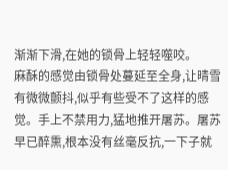渐渐下滑,在她的锁骨上轻轻噬咬。
麻酥的感觉由锁骨处蔓延至全身,让晴雪有微微颤抖,似乎有些受不了这样的感觉。手上不禁用力,猛地推开屠苏。屠苏早已醉熏,根本没有丝毫反抗,一下子就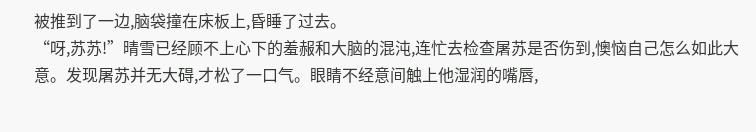被推到了一边,脑袋撞在床板上,昏睡了过去。
“呀,苏苏!”晴雪已经顾不上心下的羞赧和大脑的混沌,连忙去检查屠苏是否伤到,懊恼自己怎么如此大意。发现屠苏并无大碍,才松了一口气。眼睛不经意间触上他湿润的嘴唇,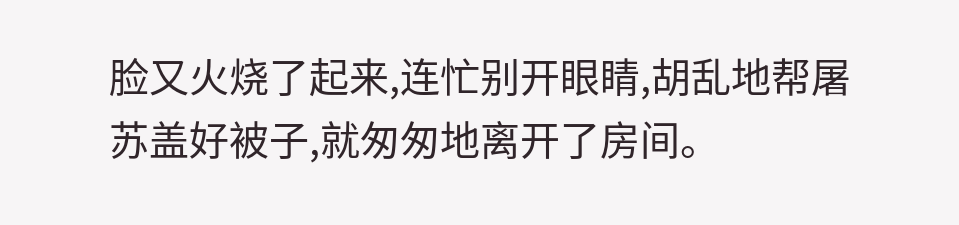脸又火烧了起来,连忙别开眼睛,胡乱地帮屠苏盖好被子,就匆匆地离开了房间。